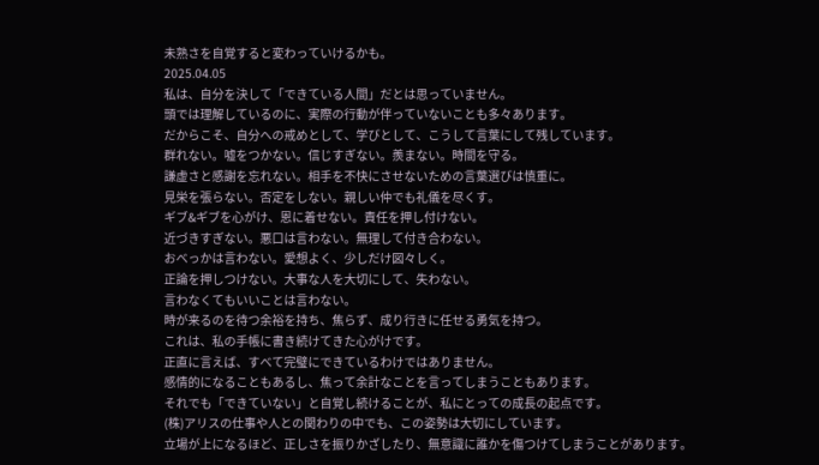未熟さを自覚すると変わっていけるかも。
2025.04.05
私は、自分を決して「できている人間」だとは思っていません。
頭では理解しているのに、実際の行動が伴っていないことも多々あります。
だからこそ、自分への戒めとして、学びとして、こうして言葉にして残しています。
群れない。嘘をつかない。信じすぎない。羨まない。時間を守る。
謙虚さと感謝を忘れない。相手を不快にさせないための言葉選びは慎重に。
見栄を張らない。否定をしない。親しい仲でも礼儀を尽くす。
ギブ&ギブを心がけ、恩に着せない。責任を押し付けない。
近づきすぎない。悪口は言わない。無理して付き合わない。
おべっかは言わない。愛想よく、少しだけ図々しく。
正論を押しつけない。大事な人を大切にして、失わない。
言わなくてもいいことは言わない。
時が来るのを待つ余裕を持ち、焦らず、成り行きに任せる勇気を持つ。
これは、私の手帳に書き続けてきた心がけです。
正直に言えば、すべて完璧にできているわけではありません。
感情的になることもあるし、焦って余計なことを言ってしまうこともあります。
それでも「できていない」と自覚し続けることが、私にとっての成長の起点です。
(株)アリスの仕事や人との関わりの中でも、この姿勢は大切にしています。
立場が上になるほど、正しさを振りかざしたり、無意識に誰かを傷つけてしまうことがあります。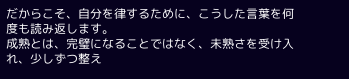だからこそ、自分を律するために、こうした言葉を何度も読み返します。
成熟とは、完璧になることではなく、未熟さを受け入れ、少しずつ整え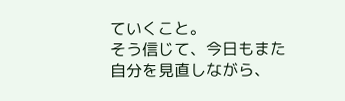ていくこと。
そう信じて、今日もまた自分を見直しながら、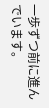一歩ずつ前に進んでいます。